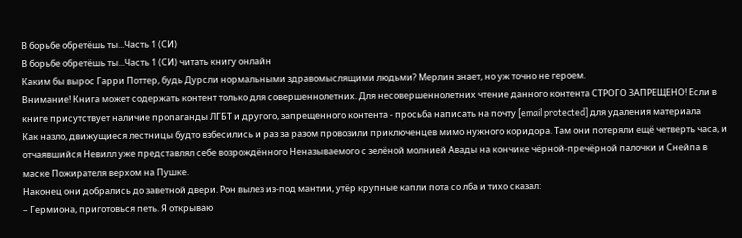В борьбе обретёшь ты...Часть 1 (СИ)
В борьбе обретёшь ты...Часть 1 (СИ) читать книгу онлайн
Каким бы вырос Гарри Поттер, будь Дурсли нормальными здравомыслящими людьми? Мерлин знает, но уж точно не героем.
Внимание! Книга может содержать контент только для совершеннолетних. Для несовершеннолетних чтение данного контента СТРОГО ЗАПРЕЩЕНО! Если в книге присутствует наличие пропаганды ЛГБТ и другого, запрещенного контента - просьба написать на почту [email protected] для удаления материала
Как назло, движущиеся лестницы будто взбесились и раз за разом провозили приключенцев мимо нужного коридора. Там они потеряли ещё четверть часа, и отчаявшийся Невилл уже представлял себе возрождённого Неназываемого с зелёной молнией Авады на кончике чёрной-пречёрной палочки и Снейпа в маске Пожирателя верхом на Пушке.
Наконец они добрались до заветной двери. Рон вылез из-под мантии, утёр крупные капли пота со лба и тихо сказал:
– Гермиона, приготовься петь. Я открываю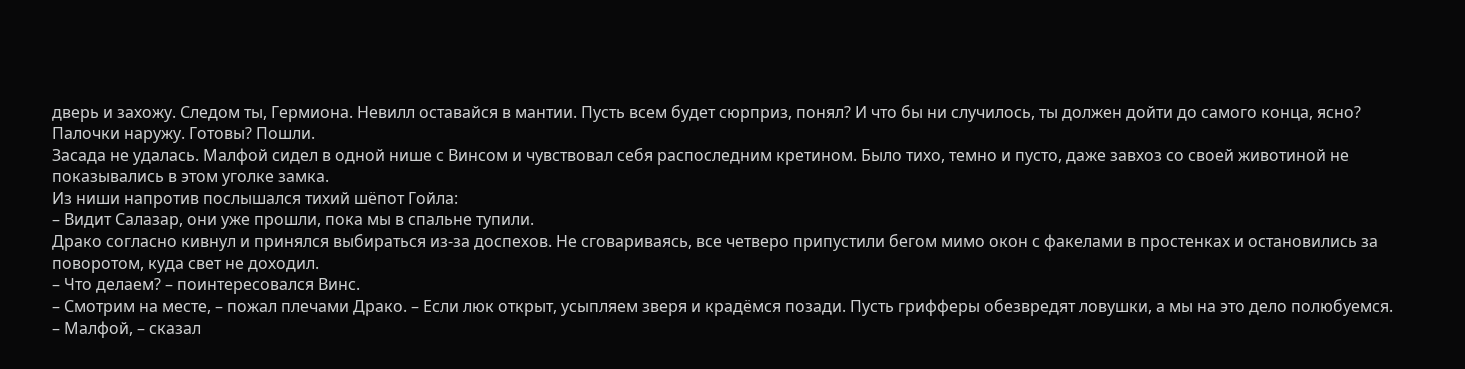дверь и захожу. Следом ты, Гермиона. Невилл оставайся в мантии. Пусть всем будет сюрприз, понял? И что бы ни случилось, ты должен дойти до самого конца, ясно? Палочки наружу. Готовы? Пошли.
Засада не удалась. Малфой сидел в одной нише с Винсом и чувствовал себя распоследним кретином. Было тихо, темно и пусто, даже завхоз со своей животиной не показывались в этом уголке замка.
Из ниши напротив послышался тихий шёпот Гойла:
– Видит Салазар, они уже прошли, пока мы в спальне тупили.
Драко согласно кивнул и принялся выбираться из-за доспехов. Не сговариваясь, все четверо припустили бегом мимо окон с факелами в простенках и остановились за поворотом, куда свет не доходил.
– Что делаем? – поинтересовался Винс.
– Смотрим на месте, – пожал плечами Драко. – Если люк открыт, усыпляем зверя и крадёмся позади. Пусть грифферы обезвредят ловушки, а мы на это дело полюбуемся.
– Малфой, – сказал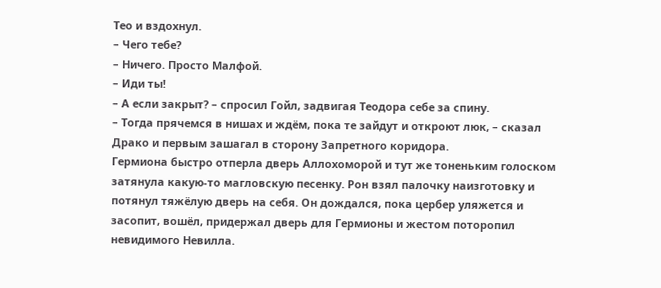Тео и вздохнул.
– Чего тебе?
– Ничего. Просто Малфой.
– Иди ты!
– А если закрыт? – спросил Гойл, задвигая Теодора себе за спину.
– Тогда прячемся в нишах и ждём, пока те зайдут и откроют люк, – сказал Драко и первым зашагал в сторону Запретного коридора.
Гермиона быстро отперла дверь Аллохоморой и тут же тоненьким голоском затянула какую-то магловскую песенку. Рон взял палочку наизготовку и потянул тяжёлую дверь на себя. Он дождался, пока цербер уляжется и засопит, вошёл, придержал дверь для Гермионы и жестом поторопил невидимого Невилла.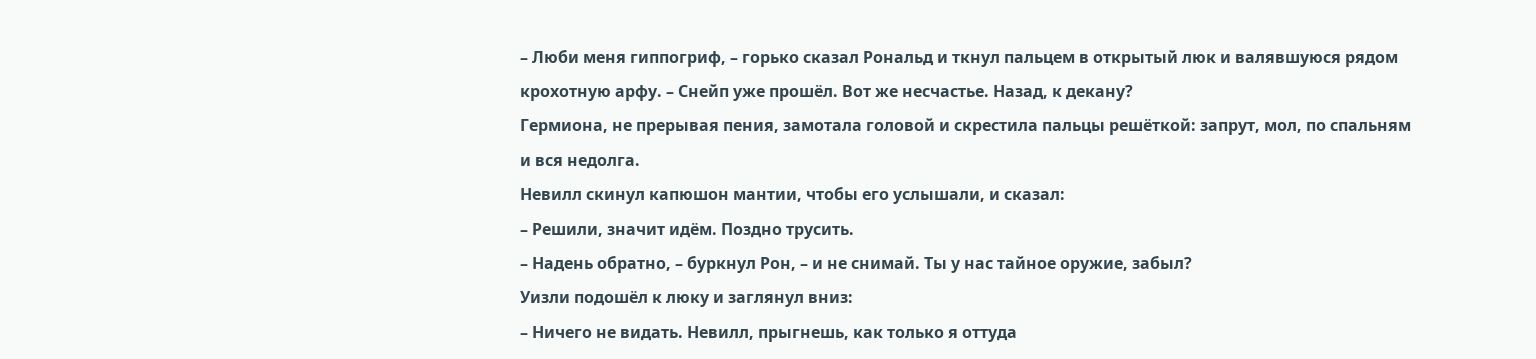– Люби меня гиппогриф, – горько сказал Рональд и ткнул пальцем в открытый люк и валявшуюся рядом крохотную арфу. – Снейп уже прошёл. Вот же несчастье. Назад, к декану?
Гермиона, не прерывая пения, замотала головой и скрестила пальцы решёткой: запрут, мол, по спальням и вся недолга.
Невилл скинул капюшон мантии, чтобы его услышали, и сказал:
– Решили, значит идём. Поздно трусить.
– Надень обратно, – буркнул Рон, – и не снимай. Ты у нас тайное оружие, забыл?
Уизли подошёл к люку и заглянул вниз:
– Ничего не видать. Невилл, прыгнешь, как только я оттуда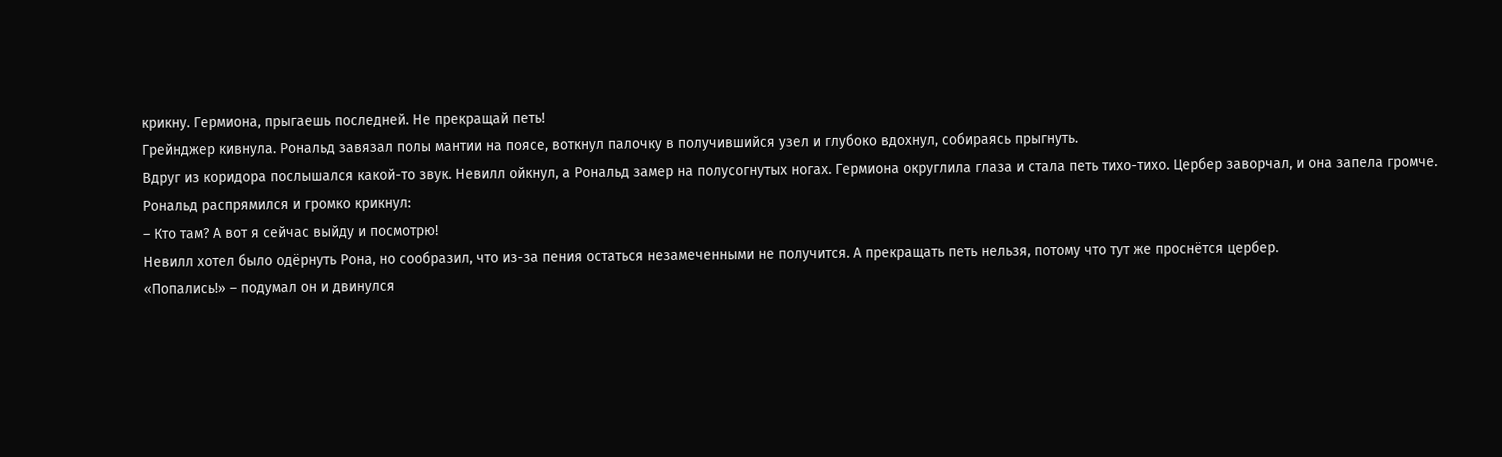крикну. Гермиона, прыгаешь последней. Не прекращай петь!
Грейнджер кивнула. Рональд завязал полы мантии на поясе, воткнул палочку в получившийся узел и глубоко вдохнул, собираясь прыгнуть.
Вдруг из коридора послышался какой-то звук. Невилл ойкнул, а Рональд замер на полусогнутых ногах. Гермиона округлила глаза и стала петь тихо-тихо. Цербер заворчал, и она запела громче.
Рональд распрямился и громко крикнул:
– Кто там? А вот я сейчас выйду и посмотрю!
Невилл хотел было одёрнуть Рона, но сообразил, что из-за пения остаться незамеченными не получится. А прекращать петь нельзя, потому что тут же проснётся цербер.
«Попались!» – подумал он и двинулся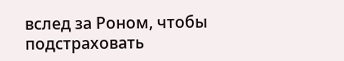вслед за Роном, чтобы подстраховать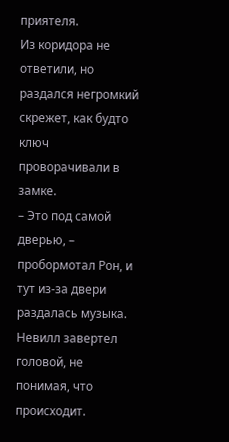приятеля.
Из коридора не ответили, но раздался негромкий скрежет, как будто ключ проворачивали в замке.
– Это под самой дверью, – пробормотал Рон, и тут из-за двери раздалась музыка. Невилл завертел головой, не понимая, что происходит.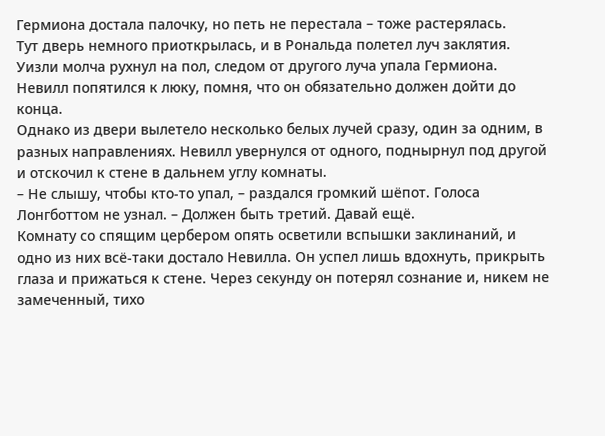Гермиона достала палочку, но петь не перестала – тоже растерялась.
Тут дверь немного приоткрылась, и в Рональда полетел луч заклятия. Уизли молча рухнул на пол, следом от другого луча упала Гермиона. Невилл попятился к люку, помня, что он обязательно должен дойти до конца.
Однако из двери вылетело несколько белых лучей сразу, один за одним, в разных направлениях. Невилл увернулся от одного, поднырнул под другой и отскочил к стене в дальнем углу комнаты.
– Не слышу, чтобы кто-то упал, – раздался громкий шёпот. Голоса Лонгботтом не узнал. – Должен быть третий. Давай ещё.
Комнату со спящим цербером опять осветили вспышки заклинаний, и одно из них всё-таки достало Невилла. Он успел лишь вдохнуть, прикрыть глаза и прижаться к стене. Через секунду он потерял сознание и, никем не замеченный, тихо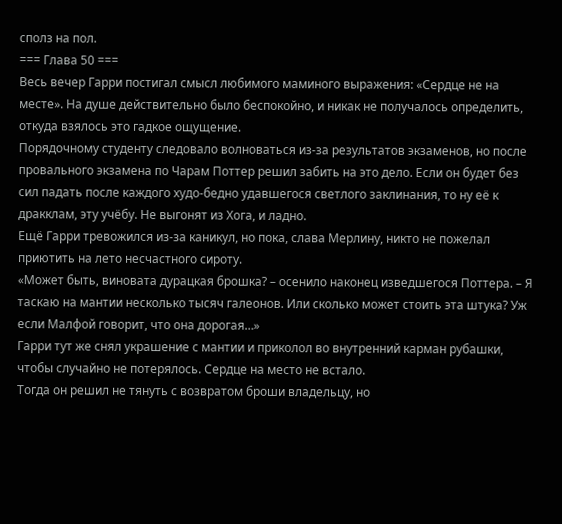сполз на пол.
=== Глава 50 ===
Весь вечер Гарри постигал смысл любимого маминого выражения: «Сердце не на месте». На душе действительно было беспокойно, и никак не получалось определить, откуда взялось это гадкое ощущение.
Порядочному студенту следовало волноваться из-за результатов экзаменов, но после провального экзамена по Чарам Поттер решил забить на это дело. Если он будет без сил падать после каждого худо-бедно удавшегося светлого заклинания, то ну её к дракклам, эту учёбу. Не выгонят из Хога, и ладно.
Ещё Гарри тревожился из-за каникул, но пока, слава Мерлину, никто не пожелал приютить на лето несчастного сироту.
«Может быть, виновата дурацкая брошка? – осенило наконец изведшегося Поттера. – Я таскаю на мантии несколько тысяч галеонов. Или сколько может стоить эта штука? Уж если Малфой говорит, что она дорогая…»
Гарри тут же снял украшение с мантии и приколол во внутренний карман рубашки, чтобы случайно не потерялось. Сердце на место не встало.
Тогда он решил не тянуть с возвратом броши владельцу, но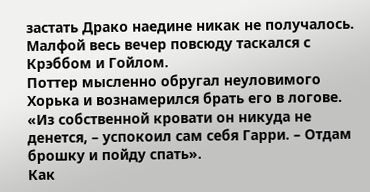застать Драко наедине никак не получалось. Малфой весь вечер повсюду таскался с Крэббом и Гойлом.
Поттер мысленно обругал неуловимого Хорька и вознамерился брать его в логове. «Из собственной кровати он никуда не денется, – успокоил сам себя Гарри. – Отдам брошку и пойду спать».
Как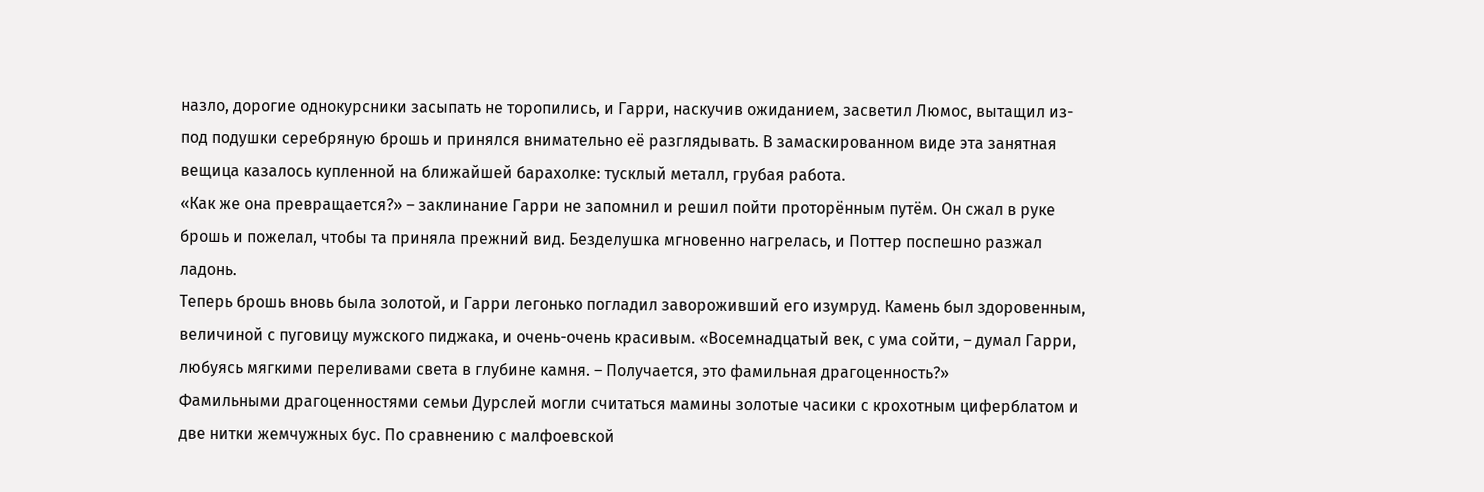назло, дорогие однокурсники засыпать не торопились, и Гарри, наскучив ожиданием, засветил Люмос, вытащил из-под подушки серебряную брошь и принялся внимательно её разглядывать. В замаскированном виде эта занятная вещица казалось купленной на ближайшей барахолке: тусклый металл, грубая работа.
«Как же она превращается?» – заклинание Гарри не запомнил и решил пойти проторённым путём. Он сжал в руке брошь и пожелал, чтобы та приняла прежний вид. Безделушка мгновенно нагрелась, и Поттер поспешно разжал ладонь.
Теперь брошь вновь была золотой, и Гарри легонько погладил завороживший его изумруд. Камень был здоровенным, величиной с пуговицу мужского пиджака, и очень-очень красивым. «Восемнадцатый век, с ума сойти, – думал Гарри, любуясь мягкими переливами света в глубине камня. – Получается, это фамильная драгоценность?»
Фамильными драгоценностями семьи Дурслей могли считаться мамины золотые часики с крохотным циферблатом и две нитки жемчужных бус. По сравнению с малфоевской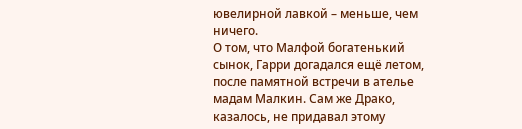ювелирной лавкой – меньше, чем ничего.
О том, что Малфой богатенький сынок, Гарри догадался ещё летом, после памятной встречи в ателье мадам Малкин. Сам же Драко, казалось, не придавал этому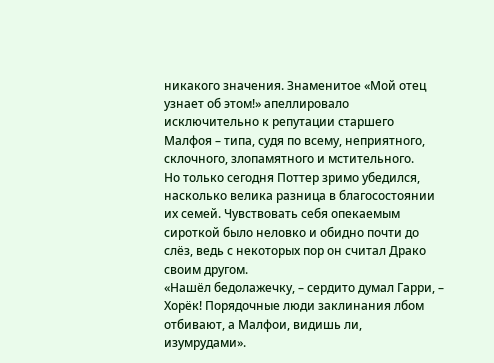никакого значения. Знаменитое «Мой отец узнает об этом!» апеллировало исключительно к репутации старшего Малфоя – типа, судя по всему, неприятного, склочного, злопамятного и мстительного.
Но только сегодня Поттер зримо убедился, насколько велика разница в благосостоянии их семей. Чувствовать себя опекаемым сироткой было неловко и обидно почти до слёз, ведь с некоторых пор он считал Драко своим другом.
«Нашёл бедолажечку, – сердито думал Гарри, – Хорёк! Порядочные люди заклинания лбом отбивают, а Малфои, видишь ли, изумрудами».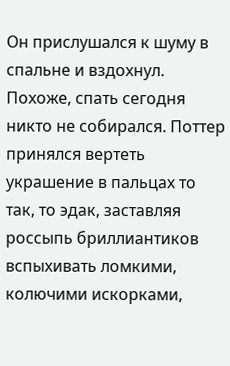Он прислушался к шуму в спальне и вздохнул. Похоже, спать сегодня никто не собирался. Поттер принялся вертеть украшение в пальцах то так, то эдак, заставляя россыпь бриллиантиков вспыхивать ломкими, колючими искорками,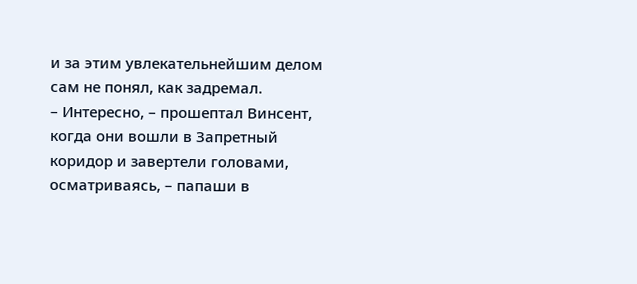и за этим увлекательнейшим делом сам не понял, как задремал.
– Интересно, – прошептал Винсент, когда они вошли в Запретный коридор и завертели головами, осматриваясь, – папаши в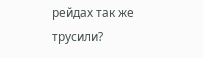рейдах так же трусили?